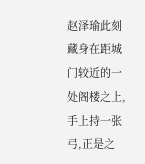赵泽瑜此刻藏身在距城门较近的一处阁楼之上,手上持一张弓,正是之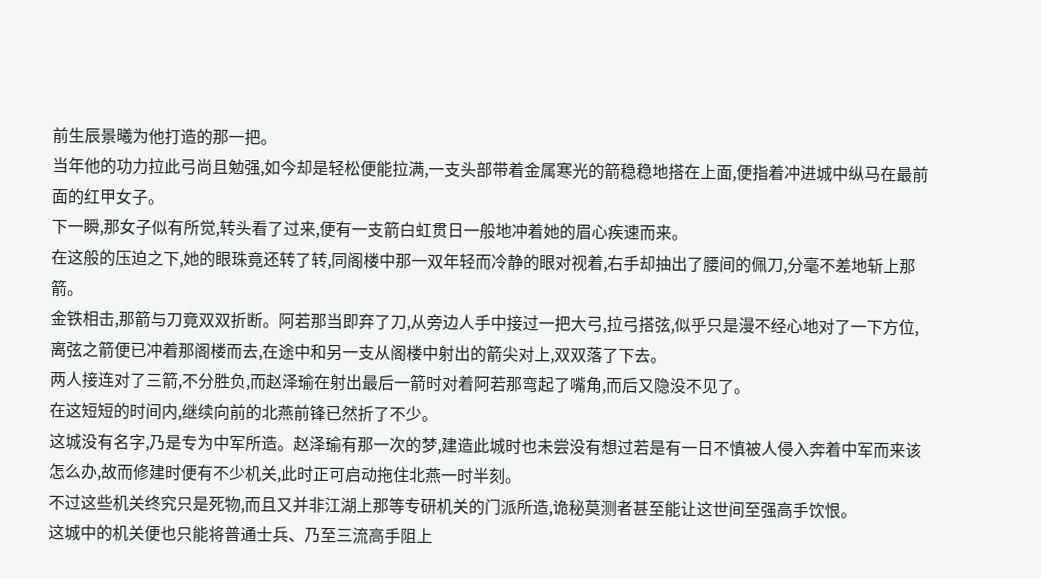前生辰景曦为他打造的那一把。
当年他的功力拉此弓尚且勉强,如今却是轻松便能拉满,一支头部带着金属寒光的箭稳稳地搭在上面,便指着冲进城中纵马在最前面的红甲女子。
下一瞬,那女子似有所觉,转头看了过来,便有一支箭白虹贯日一般地冲着她的眉心疾速而来。
在这般的压迫之下,她的眼珠竟还转了转,同阁楼中那一双年轻而冷静的眼对视着,右手却抽出了腰间的佩刀,分毫不差地斩上那箭。
金铁相击,那箭与刀竟双双折断。阿若那当即弃了刀,从旁边人手中接过一把大弓,拉弓搭弦,似乎只是漫不经心地对了一下方位,离弦之箭便已冲着那阁楼而去,在途中和另一支从阁楼中射出的箭尖对上,双双落了下去。
两人接连对了三箭,不分胜负,而赵泽瑜在射出最后一箭时对着阿若那弯起了嘴角,而后又隐没不见了。
在这短短的时间内,继续向前的北燕前锋已然折了不少。
这城没有名字,乃是专为中军所造。赵泽瑜有那一次的梦,建造此城时也未尝没有想过若是有一日不慎被人侵入奔着中军而来该怎么办,故而修建时便有不少机关,此时正可启动拖住北燕一时半刻。
不过这些机关终究只是死物,而且又并非江湖上那等专研机关的门派所造,诡秘莫测者甚至能让这世间至强高手饮恨。
这城中的机关便也只能将普通士兵、乃至三流高手阻上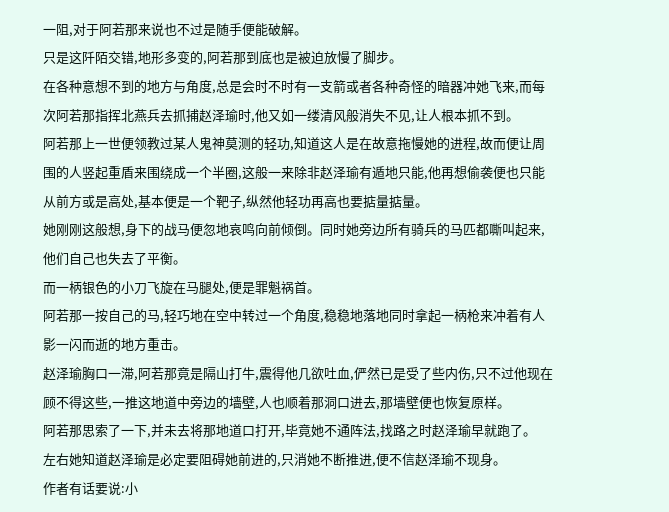一阻,对于阿若那来说也不过是随手便能破解。
只是这阡陌交错,地形多变的,阿若那到底也是被迫放慢了脚步。
在各种意想不到的地方与角度,总是会时不时有一支箭或者各种奇怪的暗器冲她飞来,而每次阿若那指挥北燕兵去抓捕赵泽瑜时,他又如一缕清风般消失不见,让人根本抓不到。
阿若那上一世便领教过某人鬼神莫测的轻功,知道这人是在故意拖慢她的进程,故而便让周围的人竖起重盾来围绕成一个半圈,这般一来除非赵泽瑜有遁地只能,他再想偷袭便也只能从前方或是高处,基本便是一个靶子,纵然他轻功再高也要掂量掂量。
她刚刚这般想,身下的战马便忽地哀鸣向前倾倒。同时她旁边所有骑兵的马匹都嘶叫起来,他们自己也失去了平衡。
而一柄银色的小刀飞旋在马腿处,便是罪魁祸首。
阿若那一按自己的马,轻巧地在空中转过一个角度,稳稳地落地同时拿起一柄枪来冲着有人影一闪而逝的地方重击。
赵泽瑜胸口一滞,阿若那竟是隔山打牛,震得他几欲吐血,俨然已是受了些内伤,只不过他现在顾不得这些,一推这地道中旁边的墙壁,人也顺着那洞口进去,那墙壁便也恢复原样。
阿若那思索了一下,并未去将那地道口打开,毕竟她不通阵法,找路之时赵泽瑜早就跑了。
左右她知道赵泽瑜是必定要阻碍她前进的,只消她不断推进,便不信赵泽瑜不现身。
作者有话要说:小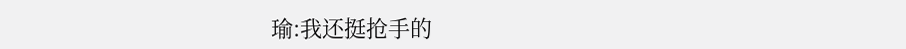瑜:我还挺抢手的